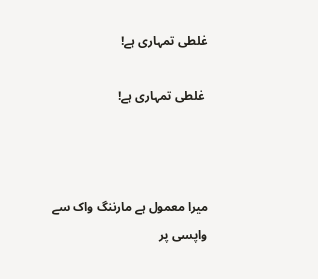غلطی تمہاری ہے!

 غلطی تمہاری ہے!



میرا معمول ہے مارننگ واک سے واپسی پر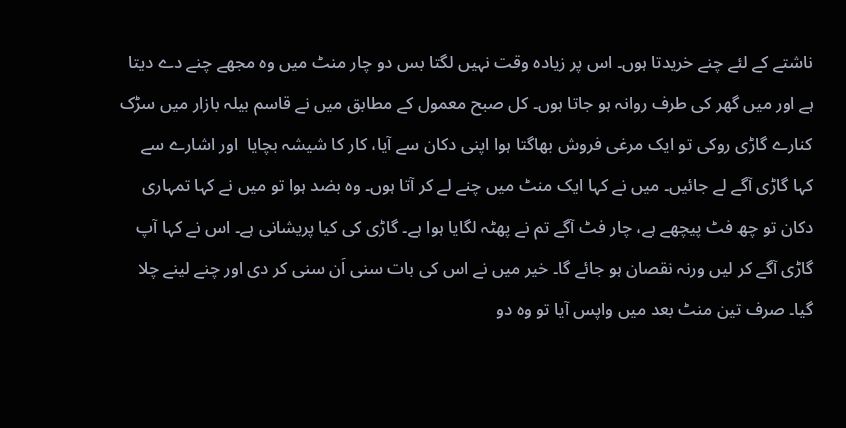ناشتے کے لئے چنے خریدتا ہوں۔ اس پر زیادہ وقت نہیں لگتا بس دو چار منٹ میں وہ مجھے چنے دے دیتا ہے اور میں گھر کی طرف روانہ ہو جاتا ہوں۔ کل صبح معمول کے مطابق میں نے قاسم بیلہ بازار میں سڑک کنارے گاڑی روکی تو ایک مرغی فروش بھاگتا ہوا اپنی دکان سے آیا، کار کا شیشہ بچایا  اور اشارے سے کہا گاڑی آگے لے جائیں۔ میں نے کہا ایک منٹ میں چنے لے کر آتا ہوں۔ وہ بضد ہوا تو میں نے کہا تمہاری دکان تو چھ فٹ پیچھے ہے، چار فٹ آگے تم نے پھٹہ لگایا ہوا ہے۔ گاڑی کی کیا پریشانی ہے۔ اس نے کہا آپ گاڑی آگے کر لیں ورنہ نقصان ہو جائے گا۔ خیر میں نے اس کی بات سنی اَن سنی کر دی اور چنے لینے چلا گیا۔ صرف تین منٹ بعد میں واپس آیا تو وہ دو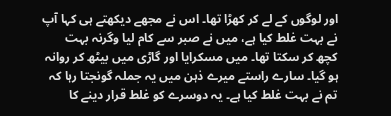اور لوگوں کے لے کر کھڑا تھا۔ اس نے مجھے دیکھتے ہی کہا آپ نے بہت غلط کیا ہے، میں نے صبر سے کام لیا وگرنہ بہت کچھ کر سکتا تھا۔ میں مسکرایا اور گاڑی میں بیٹھ کر روانہ ہو گیا۔ سارے راستے میرے ذہن میں یہ جملہ گونجتا رہا کہ تم نے بہت غلط کیا ہے۔ یہ دوسرے کو غلط قرار دینے کا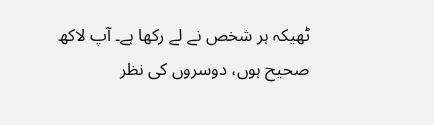ٹھیکہ ہر شخص نے لے رکھا ہے۔ آپ لاکھ صحیح ہوں، دوسروں کی نظر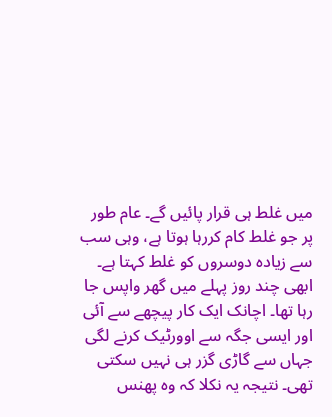میں غلط ہی قرار پائیں گے۔ عام طور پر جو غلط کام کررہا ہوتا ہے، وہی سب سے زیادہ دوسروں کو غلط کہتا ہے۔ ابھی چند روز پہلے میں گھر واپس جا رہا تھا۔ اچانک ایک کار پیچھے سے آئی اور ایسی جگہ سے اوورٹیک کرنے لگی جہاں سے گاڑی گزر ہی نہیں سکتی تھی۔ نتیجہ یہ نکلا کہ وہ پھنس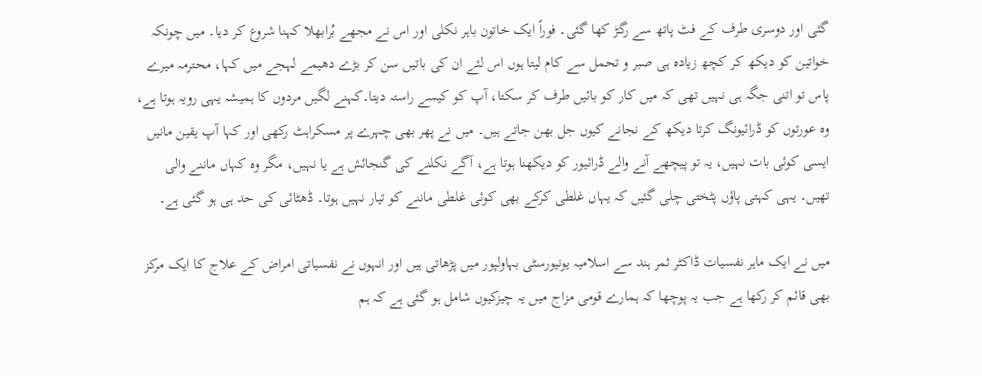گئی اور دوسری طرف کے فٹ پاتھ سے رگڑ کھا گئی۔ فوراً ایک خاتون باہر نکلی اور اس نے مجھے بُرابھلا کہنا شروع کر دیا۔ میں چونکہ خواتین کو دیکھ کر کچھ زیادہ ہی صبر و تحمل سے کام لیتا ہوں اس لئے ان کی باتیں سن کر بڑے دھیمے لہجے میں کہا، محترمہ میرے پاس تو اتنی جگہ ہی نہیں تھی کہ میں کار کو بائیں طرف کر سکتا، آپ کو کیسے راستہ دیتا۔کہنے لگیں مردوں کا ہمیشہ یہی رویہ ہوتا ہے، وہ عورتوں کو ڈرائیونگ کرتا دیکھ کے نجانے کیوں جل بھن جاتے ہیں۔ میں نے پھر بھی چہرے پر مسکراہٹ رکھی اور کہا آپ یقین مانیں ایسی کوئی بات نہیں، یہ تو پیچھے آنے والے ڈرائیور کو دیکھنا ہوتا ہے، آگے نکلنے کی گنجائش ہے یا نہیں، مگر وہ کہاں ماننے والی تھیں۔ یہی کہتی پاؤں پٹختی چلی گئیں کہ یہاں غلطی کرکے بھی کوئی غلطی ماننے کو تیار نہیں ہوتا۔ ڈھٹائی کی حد ہی ہو گئی ہے۔

میں نے ایک ماہر نفسیات ڈاکٹر ثمر ہند سے اسلامیہ یونیورسٹی بہاولپور میں پڑھاتی ہیں اور انہوں نے نفسیاتی امراض کے علاج کا ایک مرکز بھی قائم کر رکھا ہے جب یہ پوچھا کہ ہمارے قومی مزاج میں یہ چیزکیوں شامل ہو گئی ہے کہ ہم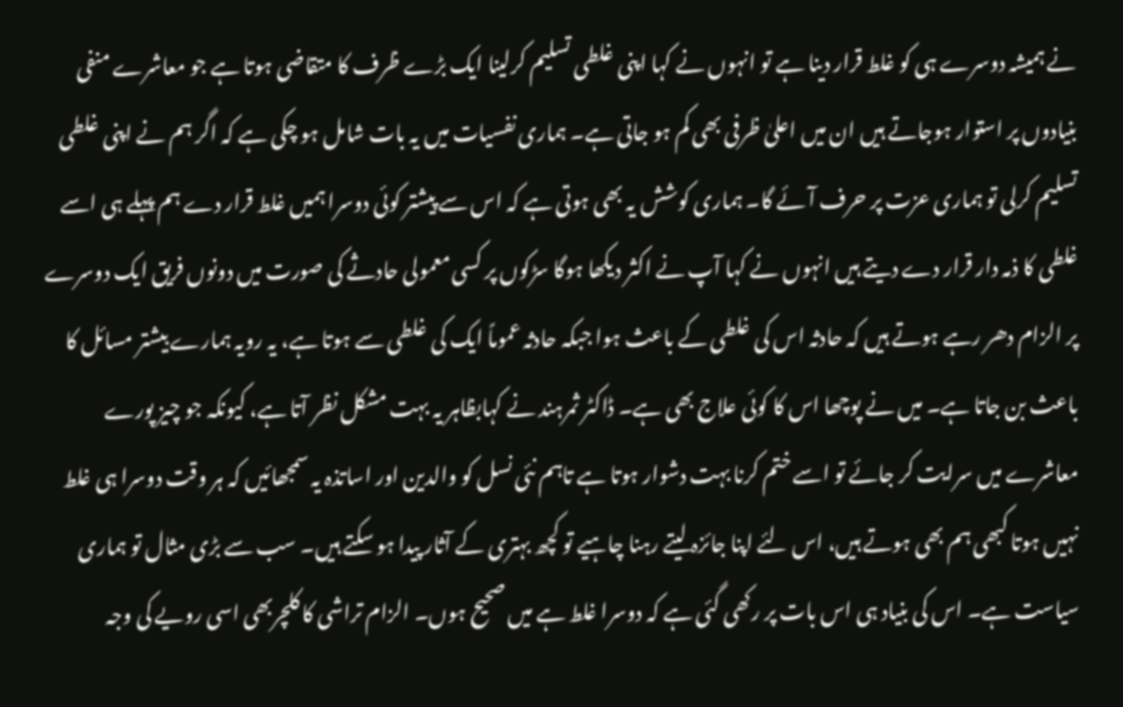نے ہمیشہ دوسرے ہی کو غلط قرار دینا ہے تو انہوں نے کہا اپنی غلطی تسلیم کرلینا ایک بڑے ظرف کا متقاضی ہوتا ہے جو معاشرے منفی بنیادوں پر استوار ہوجاتے ہیں ان میں اعلیٰ ظرفی بھی کم ہو جاتی ہے۔ ہماری نفسیات میں یہ بات شامل ہو چکی ہے کہ اگر ہم نے اپنی غلطی تسلیم کرلی تو ہماری عزت پر حرف آئے گا۔ ہماری کوشش یہ بھی ہوتی ہے کہ اس سے پیشتر کوئی دوسرا ہمیں غلط قرار دے ہم پہلے ہی اسے غلطی کا ذمہ دار قرار دے دیتے ہیں انہوں نے کہا آپ نے اکثر دیکھا ہوگا سڑکوں پر کسی معمولی حادثے کی صورت میں دونوں فریق ایک دوسرے پر الزام دھر رہے ہوتے ہیں کہ حادثہ اس کی غلطی کے باعث ہوا جبکہ حادثہ عموماً ایک کی غلطی سے ہوتا ہے، یہ رویہ ہمارے بیشتر مسائل کا باعث بن جاتا ہے۔ میں نے پوچھا اس کا کوئی علاج بھی ہے۔ ڈاکٹر ثمرہند نے کہابظاہر یہ بہت مشکل نظر آتا ہے، کیونکہ جو چیز پورے معاشرے میں سرایت کر جائے تو اسے ختم کرنا بہت دشوار ہوتا ہے تاہم نئی نسل کو والدین اور اساتذہ یہ سمجھائیں کہ ہر وقت دوسرا ہی غلط نہیں ہوتا کبھی ہم بھی ہوتے ہیں، اس لئے اپنا جائزہ لیتے رہنا چاہیے تو کچھ بہتری کے آثار پیدا ہو سکتے ہیں۔ سب سے بڑی مثال تو ہماری سیاست ہے۔ اس کی بنیاد ہی اس بات پر رکھی گئی ہے کہ دوسرا غلط ہے میں صحیح ہوں۔ الزام تراشی کا کلچربھی اسی رویے کی وجہ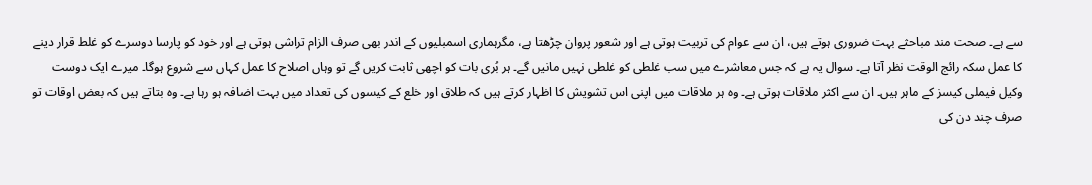سے ہے۔ صحت مند مباحثے بہت ضروری ہوتے ہیں، ان سے عوام کی تربیت ہوتی ہے اور شعور پروان چڑھتا ہے، مگرہماری اسمبلیوں کے اندر بھی صرف الزام تراشی ہوتی ہے اور خود کو پارسا دوسرے کو غلط قرار دینے کا عمل سکہ رائج الوقت نظر آتا ہے۔ سوال یہ ہے کہ جس معاشرے میں سب غلطی کو غلطی نہیں مانیں گے۔ ہر بُری بات کو اچھی ثابت کریں گے تو وہاں اصلاح کا عمل کہاں سے شروع ہوگا۔ میرے ایک دوست وکیل فیملی کیسز کے ماہر ہیں۔ ان سے اکثر ملاقات ہوتی ہے۔ وہ ہر ملاقات میں اپنی اس تشویش کا اظہار کرتے ہیں کہ طلاق اور خلع کے کیسوں کی تعداد میں بہت اضافہ ہو رہا ہے۔ وہ بتاتے ہیں کہ بعض اوقات تو صرف چند دن کی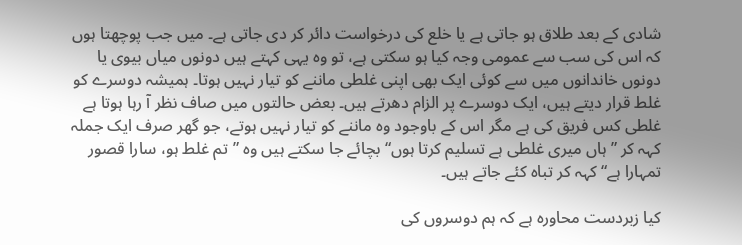شادی کے بعد طلاق ہو جاتی ہے یا خلع کی درخواست دائر کر دی جاتی ہے۔ میں جب پوچھتا ہوں کہ اس کی سب سے عمومی وجہ کیا ہو سکتی ہے، تو وہ یہی کہتے ہیں دونوں میاں بیوی یا دونوں خاندانوں میں سے کوئی ایک بھی اپنی غلطی ماننے کو تیار نہیں ہوتا۔ ہمیشہ دوسرے کو غلط قرار دیتے ہیں، ایک دوسرے پر الزام دھرتے ہیں۔ بعض حالتوں میں صاف نظر آ رہا ہوتا ہے غلطی کس فریق کی ہے مگر اس کے باوجود وہ ماننے کو تیار نہیں ہوتے، جو گھر صرف ایک جملہ کہہ کر ”ہاں میری غلطی ہے تسلیم کرتا ہوں“ بچائے جا سکتے ہیں وہ ”تم غلط ہو، سارا قصور تمہارا ہے“ کہہ کر تباہ کئے جاتے ہیں۔

کیا زبردست محاورہ ہے کہ ہم دوسروں کی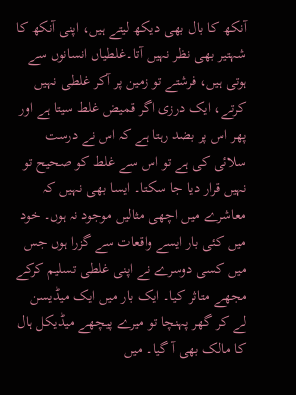آنکھ کا بال بھی دیکھ لیتے ہیں، اپنی آنکھ کا شہتیر بھی نظر نہیں آتا۔غلطیاں انسانوں سے ہوتی ہیں، فرشتے تو زمین پر آکر غلطی نہیں کرتے، ایک درزی اگر قمیض غلط سیتا ہے اور پھر اس پر بضد رہتا ہے کہ اس نے درست سلائی کی ہے تو اس سے غلط کو صحیح تو نہیں قرار دیا جا سکتا۔ ایسا بھی نہیں کہ معاشرے میں اچھی مثالیں موجود نہ ہوں۔ خود میں کئی بار ایسے واقعات سے گزرا ہوں جس میں کسی دوسرے نے اپنی غلطی تسلیم کرکے مجھے متاثر کیا۔ ایک بار میں ایک میڈیسن لے کر گھر پہنچا تو میرے پیچھے میڈیکل ہال کا مالک بھی آ گیا۔ میں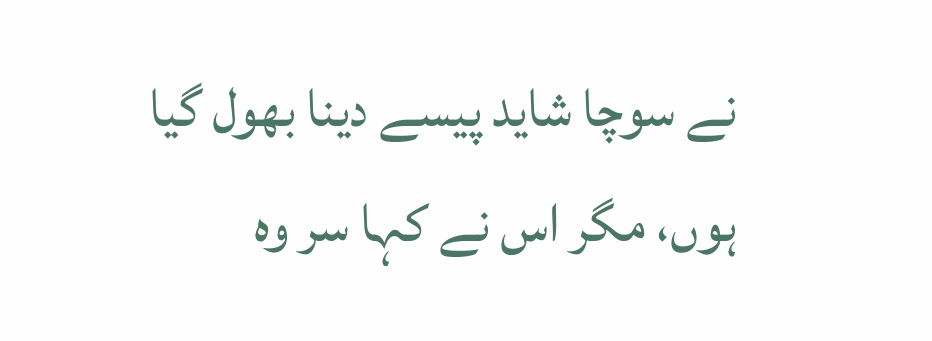نے سوچا شاید پیسے دینا بھول گیا ہوں، مگر اس نے کہا سر وہ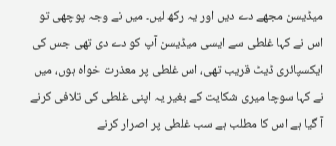میڈیسن مجھے دے دیں اور یہ رکھ لیں۔ میں نے وجہ پوچھی تو اس نے کہا غلطی سے ایسی میڈیسن آپ کو دے دی تھی جس کی ایکسپائری ڈیٹ قریب تھی، اس غلطی پر معذرت خواہ ہوں، میں نے کہا سوچا میری شکایت کے بغیر یہ اپنی غلطی کی تلافی کرنے آ گیا ہے اس کا مطلب ہے سب غلطی پر اصرار کرنے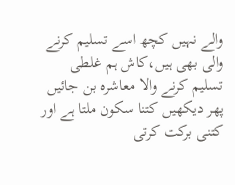والے نہیں کچھ اسے تسلیم کرنے والی بھی ہیں،کاش ہم غلطی تسلیم کرنے والا معاشرہ بن جائیں پھر دیکھیں کتنا سکون ملتا ہے اور کتنی برکت کرتی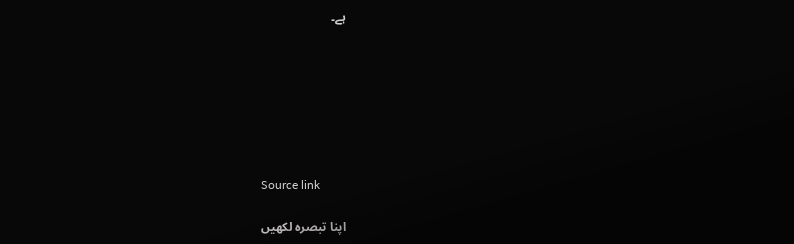ہے۔







Source link

اپنا تبصرہ لکھیں